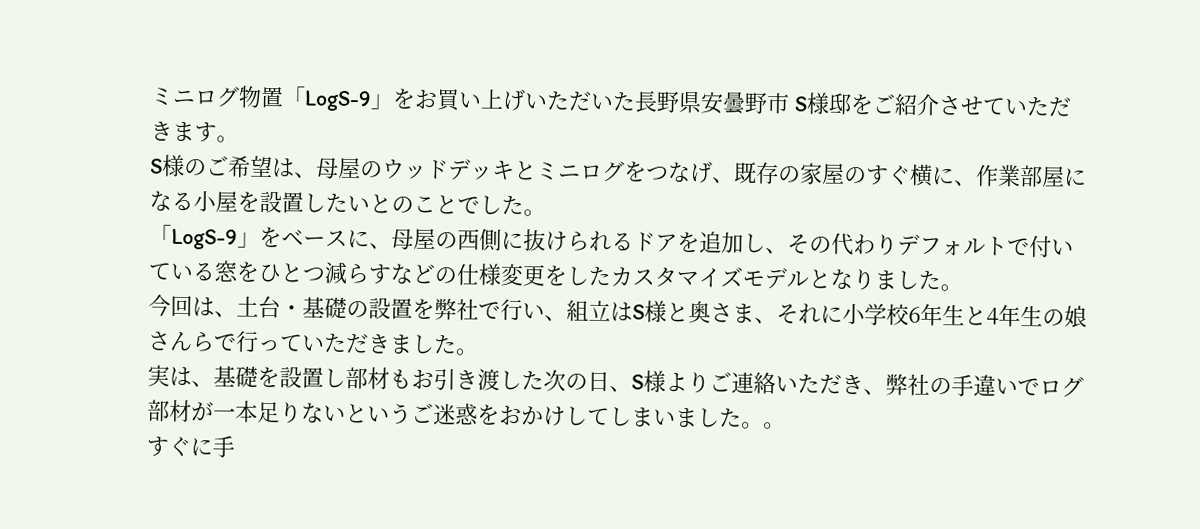ミニログ物置「LogS-9」をお買い上げいただいた長野県安曇野市 S様邸をご紹介させていただきます。
S様のご希望は、母屋のウッドデッキとミニログをつなげ、既存の家屋のすぐ横に、作業部屋になる小屋を設置したいとのことでした。
「LogS-9」をベースに、母屋の西側に抜けられるドアを追加し、その代わりデフォルトで付いている窓をひとつ減らすなどの仕様変更をしたカスタマイズモデルとなりました。
今回は、土台・基礎の設置を弊社で行い、組立はS様と奥さま、それに小学校6年生と4年生の娘さんらで行っていただきました。
実は、基礎を設置し部材もお引き渡した次の日、S様よりご連絡いただき、弊社の手違いでログ部材が一本足りないというご迷惑をおかけしてしまいました。。
すぐに手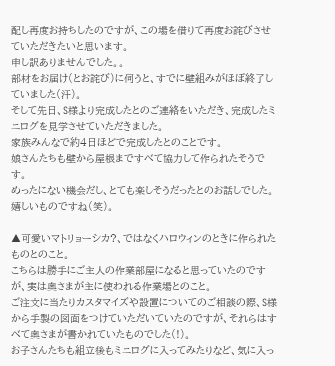配し再度お持ちしたのですが、この場を借りて再度お詫びさせていただきたいと思います。
申し訳ありませんでした。。
部材をお届け(とお詫び)に伺うと、すでに壁組みがほぼ終了していました(汗)。
そして先日、S様より完成したとのご連絡をいただき、完成したミニログを見学させていただきました。
家族みんなで約4日ほどで完成したとのことです。
娘さんたちも壁から屋根まですべて協力して作られたそうです。
めったにない機会だし、とても楽しそうだったとのお話しでした。
嬉しいものですね(笑)。

▲可愛いマトリョーシカ?、ではなくハロウィンのときに作られたものとのこと。
こちらは勝手にご主人の作業部屋になると思っていたのですが、実は奥さまが主に使われる作業場とのこと。
ご注文に当たりカスタマイズや設置についてのご相談の際、S様から手製の図面をつけていただいていたのですが、それらはすべて奥さまが書かれていたものでした(!)。
お子さんたちも組立後もミニログに入ってみたりなど、気に入っ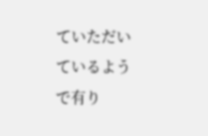ていただいているようで有り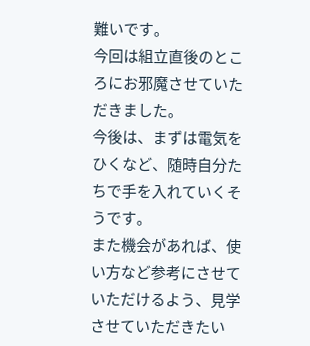難いです。
今回は組立直後のところにお邪魔させていただきました。
今後は、まずは電気をひくなど、随時自分たちで手を入れていくそうです。
また機会があれば、使い方など参考にさせていただけるよう、見学させていただきたい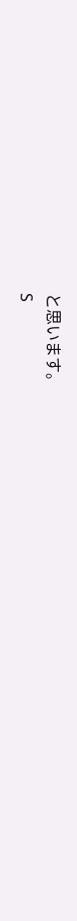と思います。
S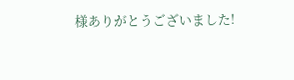様ありがとうございました!